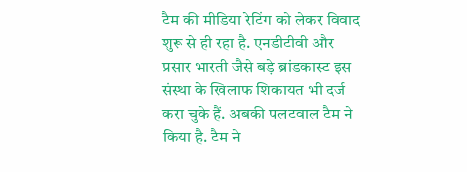टैम की मीडिया रेटिंग को लेकर विवाद शुरू से ही रहा है. एनडीटीवी और प्रसार भारती जैसे बड़े ब्रांडकास्ट इस संस्था के खिलाफ शिकायत भी दर्ज करा चुके हैं. अबकी पलटवाल टैम ने किया है. टैम ने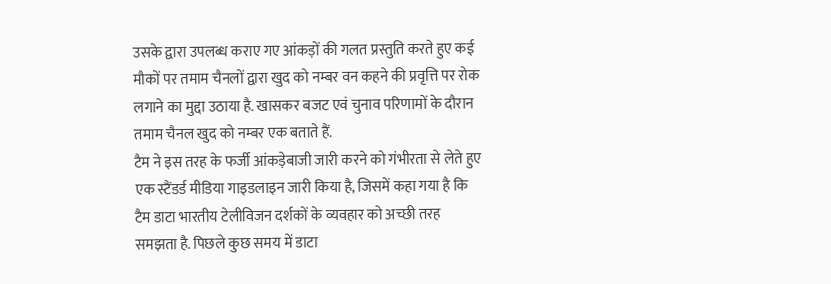उसके द्वारा उपलब्ध कराए गए आंकड़ों की गलत प्रस्तुति करते हुए कई मौकों पर तमाम चैनलों द्वारा खुद को नम्बर वन कहने की प्रवृत्ति पर रोक लगाने का मुद्दा उठाया है. खासकर बजट एवं चुनाव परिणामों के दौरान तमाम चैनल खुद को नम्बर एक बताते हैं.
टैम ने इस तरह के फर्जी आंकड़ेबाजी जारी करने को गंभीरता से लेते हुए एक स्टैंडर्ड मीडिया गाइडलाइन जारी किया है, जिसमें कहा गया है कि टैम डाटा भारतीय टेलीविजन दर्शकों के व्यवहार को अच्छी तरह समझता है. पिछले कुछ समय में डाटा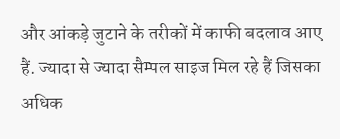और आंकड़े जुटाने के तरीकों में काफी बदलाव आए हैं. ज्यादा से ज्यादा सैम्पल साइज मिल रहे हैं जिसका अधिक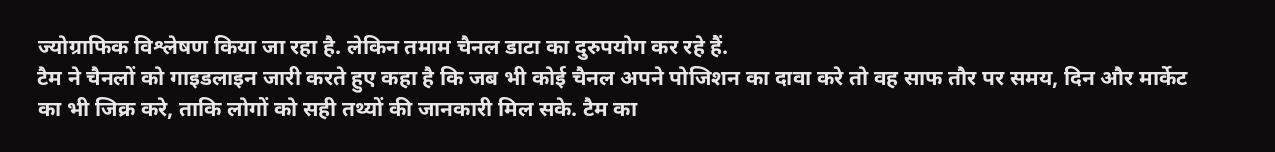ज्योग्राफिक विश्लेषण किया जा रहा है. लेकिन तमाम चैनल डाटा का दुरुपयोग कर रहे हैं.
टैम ने चैनलों को गाइडलाइन जारी करते हुए कहा है कि जब भी कोई चैनल अपने पोजिशन का दावा करे तो वह साफ तौर पर समय, दिन और मार्केट का भी जिक्र करे, ताकि लोगों को सही तथ्यों की जानकारी मिल सके. टैम का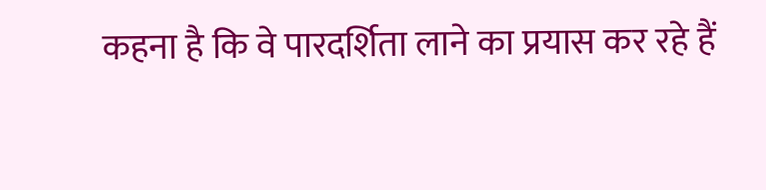कहना है कि वे पारदर्शिता लाने का प्रयास कर रहे हैं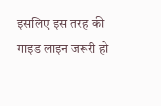इसलिए इस तरह की गाइड लाइन जरूरी हो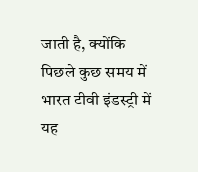जाती है, क्योंकि पिछले कुछ समय में भारत टीवी इंडस्ट्री में यह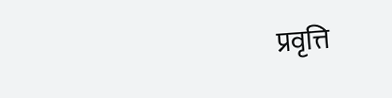प्रवृत्ति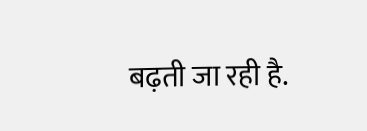बढ़ती जा रही है.